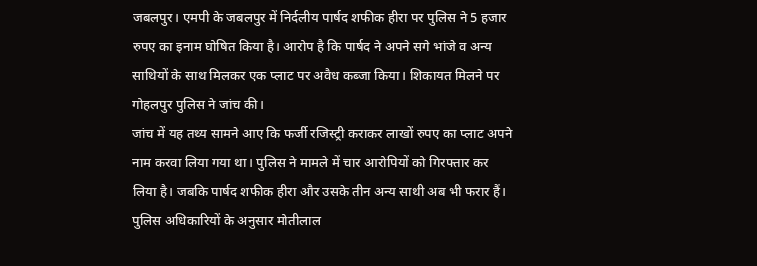जबलपुर। एमपी के जबलपुर में निर्दलीय पार्षद शफीक हीरा पर पुलिस ने 5 हजार रुपए का इनाम घोषित किया है। आरोप है कि पार्षद ने अपने सगे भांजे व अन्य साथियों के साथ मिलकर एक प्लाट पर अवैध कब्जा किया। शिकायत मिलने पर गोहलपुर पुलिस ने जांच की।
जांच में यह तथ्य सामने आए कि फर्जी रजिस्ट्री कराकर लाखों रुपए का प्लाट अपने नाम करवा लिया गया था। पुलिस ने मामले में चार आरोपियों को गिरफ्तार कर लिया है। जबकि पार्षद शफीक हीरा और उसके तीन अन्य साथी अब भी फरार हैं।
पुलिस अधिकारियों के अनुसार मोतीलाल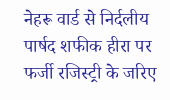नेहरू वार्ड से निर्दलीय पार्षद शफीक हीरा पर फर्जी रजिस्ट्री के जरिए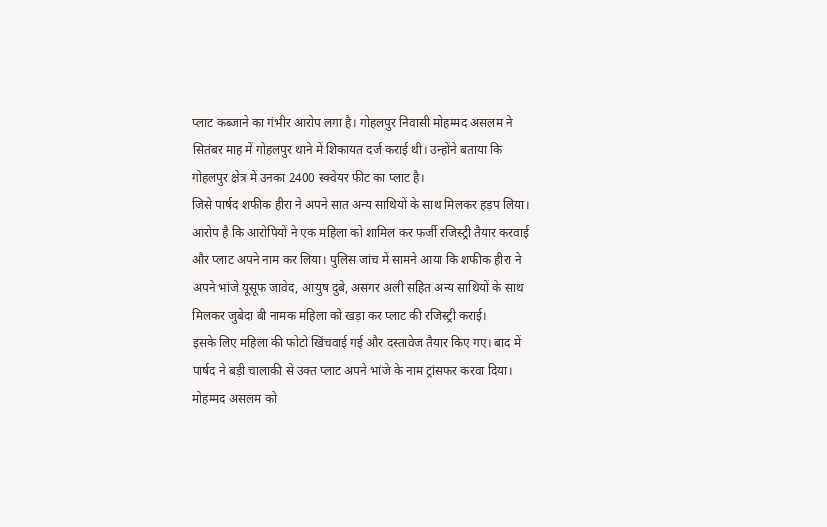प्लाट कब्जाने का गंभीर आरोप लगा है। गोहलपुर निवासी मोहम्मद असलम ने सितंबर माह में गोहलपुर थाने में शिकायत दर्ज कराई थी। उन्होंने बताया कि गोहलपुर क्षेत्र में उनका 2400 स्क्वेयर फीट का प्लाट है।
जिसे पार्षद शफीक हीरा ने अपने सात अन्य साथियों के साथ मिलकर हड़प लिया। आरोप है कि आरोपियों ने एक महिला को शामिल कर फर्जी रजिस्ट्री तैयार करवाई और प्लाट अपने नाम कर लिया। पुलिस जांच में सामने आया कि शफीक हीरा ने अपने भांजे यूसूफ जावेद, आयुष दुबे, असगर अली सहित अन्य साथियों के साथ मिलकर जुबेदा बी नामक महिला को खड़ा कर प्लाट की रजिस्ट्री कराई।
इसके लिए महिला की फोटो खिंचवाई गई और दस्तावेज तैयार किए गए। बाद में पार्षद ने बड़ी चालाकी से उक्त प्लाट अपने भांजे के नाम ट्रांसफर करवा दिया। मोहम्मद असलम को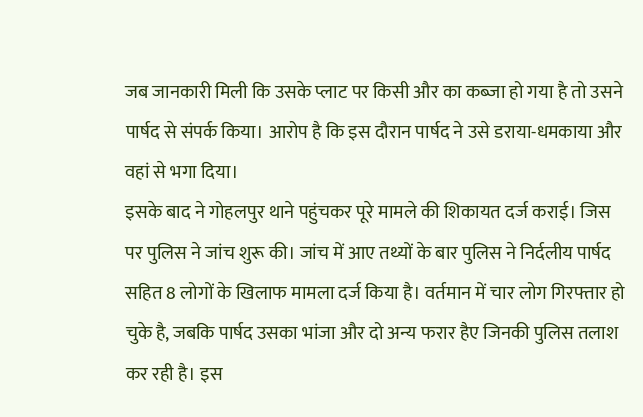जब जानकारी मिली कि उसके प्लाट पर किसी और का कब्जा हो गया है तो उसने पार्षद से संपर्क किया। आरोप है कि इस दौरान पार्षद ने उसे डराया-धमकाया और वहां से भगा दिया।
इसके बाद ने गोहलपुर थाने पहुंचकर पूरे मामले की शिकायत दर्ज कराई। जिस पर पुलिस ने जांच शुरू की। जांच में आए तथ्यों के बार पुलिस ने निर्दलीय पार्षद सहित 8 लोगों के खिलाफ मामला दर्ज किया है। वर्तमान में चार लोग गिरफ्तार हो चुके है, जबकि पार्षद उसका भांजा और दो अन्य फरार हैए जिनकी पुलिस तलाश कर रही है। इस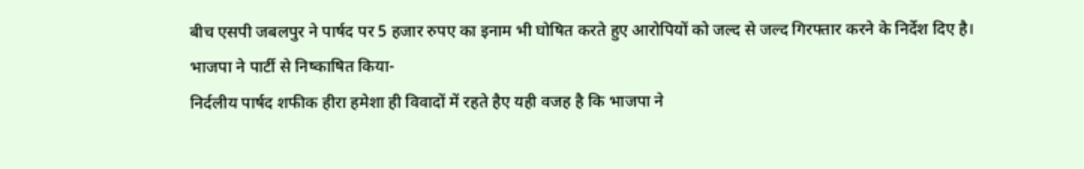बीच एसपी जबलपुर ने पार्षद पर 5 हजार रुपए का इनाम भी घोषित करते हुए आरोपियों को जल्द से जल्द गिरफ्तार करने के निर्देश दिए है।
भाजपा ने पार्टी से निष्काषित किया-
निर्दलीय पार्षद शफीक हीरा हमेशा ही विवादों में रहते हैए यही वजह है कि भाजपा ने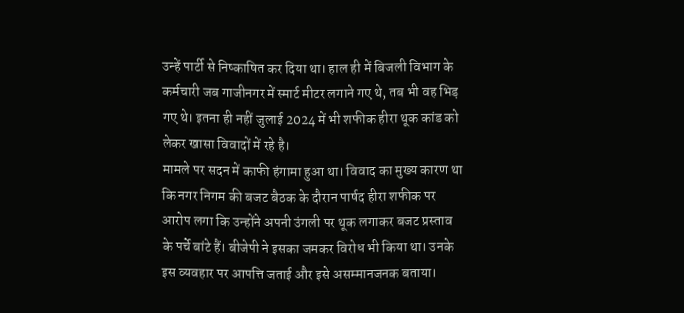उन्हें पार्टी से निष्काषित कर दिया था। हाल ही में बिजली विभाग के कर्मचारी जब गाजीनगर में स्मार्ट मीटर लगाने गए थे, तब भी वह भिड़ गए थे। इतना ही नहीं जुलाई 2024 में भी शफीक हीरा थूक कांड को लेकर खासा विवादों में रहे है।
मामले पर सदन में काफी हंगामा हुआ था। विवाद का मुख्य कारण था कि नगर निगम की बजट बैठक के दौरान पार्षद हीरा शफीक पर आरोप लगा कि उन्होंने अपनी उंगली पर थूक लगाकर बजट प्रस्ताव के पर्चे बांटे हैं। बीजेपी ने इसका जमकर विरोध भी किया था। उनके इस व्यवहार पर आपत्ति जताई और इसे असम्मानजनक बताया।